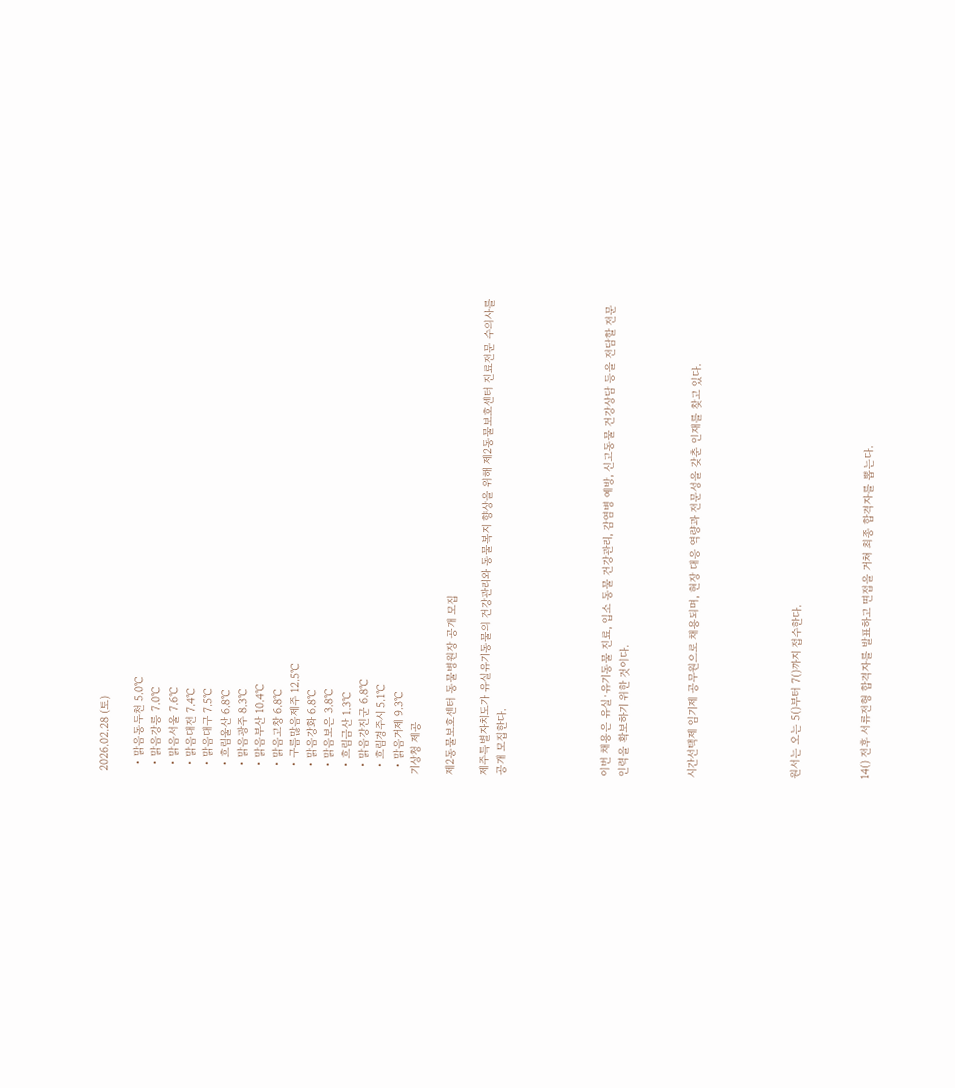2026.02.28 (토)

  • 맑음동두천 5.0℃
  • 맑음강릉 7.0℃
  • 맑음서울 7.6℃
  • 맑음대전 7.4℃
  • 맑음대구 7.5℃
  • 흐림울산 6.8℃
  • 맑음광주 8.3℃
  • 맑음부산 10.4℃
  • 맑음고창 6.8℃
  • 구름많음제주 12.5℃
  • 맑음강화 6.8℃
  • 맑음보은 3.8℃
  • 흐림금산 1.3℃
  • 맑음강진군 6.8℃
  • 흐림경주시 5.1℃
  • 맑음거제 9.3℃
기상청 제공

제2동물보호센터 동물병원장 공개 모집

제주특별자치도가 유실유기동물의 건강관리와 동물복지 향상을 위해 제2동물보호센터 진료전문 수의사를 공개 모집한다.





이번 채용은 유실·유기동물 진료, 입소 동물 건강관리, 감염병 예방, 신고동물 건강상담 등을 전담할 전문 인력을 확보하기 위한 것이다.



시간선택제 임기제 공무원으로 채용되며, 현장 대응 역량과 전문성을 갖춘 인재를 찾고 있다.





원서는 오는 5()부터 7()까지 접수한다.



14() 전후 서류전형 합격자를 발표하고 면접을 거쳐 최종 합격자를 뽑는다.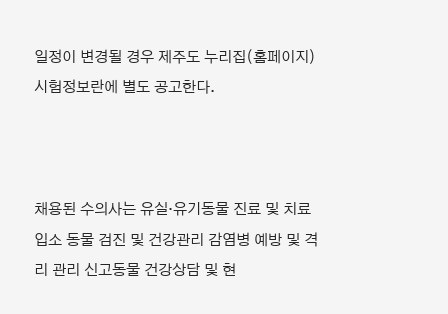일정이 변경될 경우 제주도 누리집(홈페이지) 시험정보란에 별도 공고한다.



채용된 수의사는 유실·유기동물 진료 및 치료 입소 동물 검진 및 건강관리 감염병 예방 및 격리 관리 신고동물 건강상담 및 현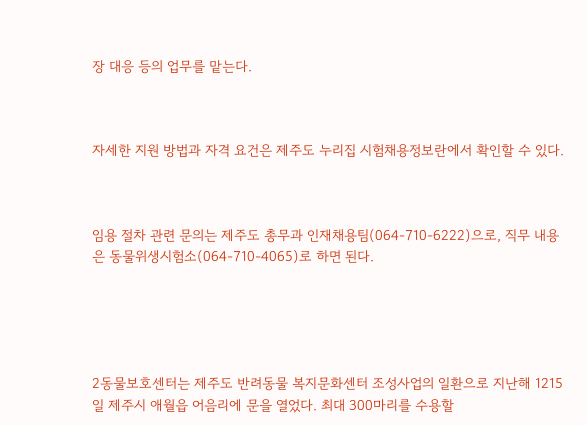장 대응 등의 업무를 맡는다.



자세한 지원 방법과 자격 요건은 제주도 누리집 시험채용정보란에서 확인할 수 있다.



임용 절차 관련 문의는 제주도 총무과 인재채용팀(064-710-6222)으로, 직무 내용은 동물위생시험소(064-710-4065)로 하면 된다.





2동물보호센터는 제주도 반려동물 복지문화센터 조성사업의 일환으로 지난해 1215일 제주시 애월읍 어음리에 문을 열었다. 최대 300마리를 수용할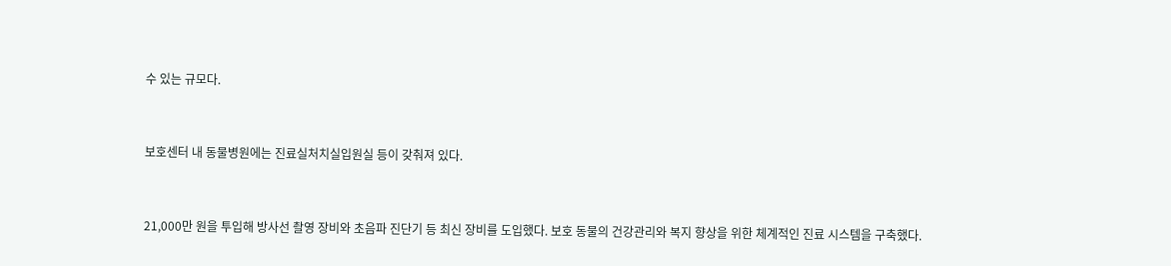수 있는 규모다.



보호센터 내 동물병원에는 진료실처치실입원실 등이 갖춰져 있다.



21,000만 원을 투입해 방사선 촬영 장비와 초음파 진단기 등 최신 장비를 도입했다. 보호 동물의 건강관리와 복지 향상을 위한 체계적인 진료 시스템을 구축했다.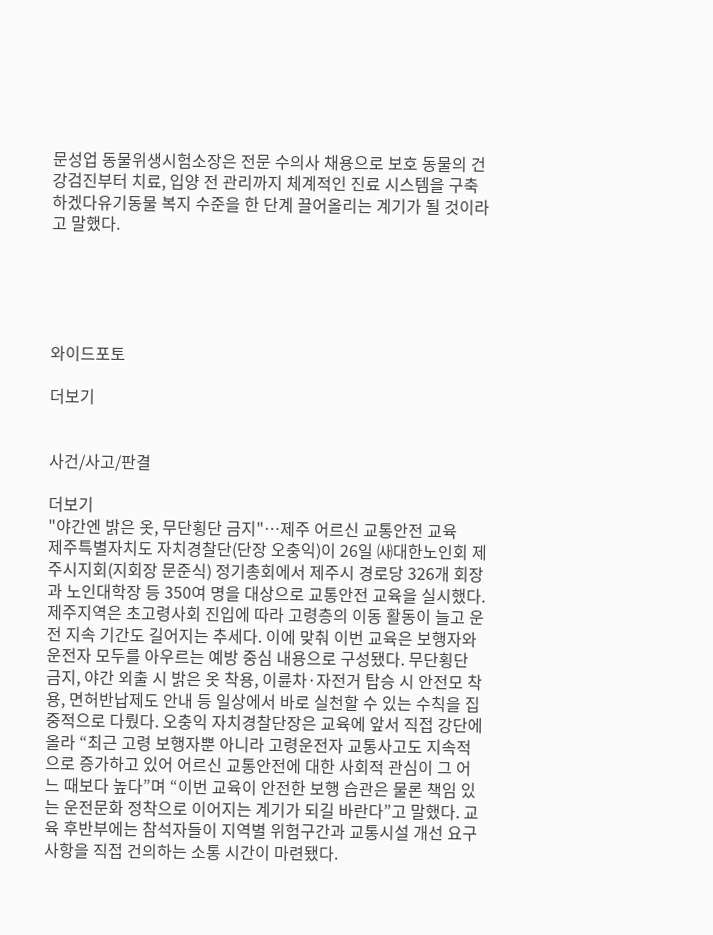문성업 동물위생시험소장은 전문 수의사 채용으로 보호 동물의 건강검진부터 치료, 입양 전 관리까지 체계적인 진료 시스템을 구축하겠다유기동물 복지 수준을 한 단계 끌어올리는 계기가 될 것이라고 말했다.





와이드포토

더보기


사건/사고/판결

더보기
"야간엔 밝은 옷, 무단횡단 금지"…제주 어르신 교통안전 교육
제주특별자치도 자치경찰단(단장 오충익)이 26일 ㈔대한노인회 제주시지회(지회장 문준식) 정기총회에서 제주시 경로당 326개 회장과 노인대학장 등 350여 명을 대상으로 교통안전 교육을 실시했다. 제주지역은 초고령사회 진입에 따라 고령층의 이동 활동이 늘고 운전 지속 기간도 길어지는 추세다. 이에 맞춰 이번 교육은 보행자와 운전자 모두를 아우르는 예방 중심 내용으로 구성됐다. 무단횡단 금지, 야간 외출 시 밝은 옷 착용, 이륜차·자전거 탑승 시 안전모 착용, 면허반납제도 안내 등 일상에서 바로 실천할 수 있는 수칙을 집중적으로 다뤘다. 오충익 자치경찰단장은 교육에 앞서 직접 강단에 올라 “최근 고령 보행자뿐 아니라 고령운전자 교통사고도 지속적으로 증가하고 있어 어르신 교통안전에 대한 사회적 관심이 그 어느 때보다 높다”며 “이번 교육이 안전한 보행 습관은 물론 책임 있는 운전문화 정착으로 이어지는 계기가 되길 바란다”고 말했다. 교육 후반부에는 참석자들이 지역별 위험구간과 교통시설 개선 요구사항을 직접 건의하는 소통 시간이 마련됐다.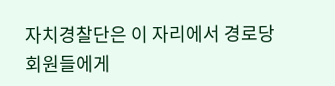자치경찰단은 이 자리에서 경로당 회원들에게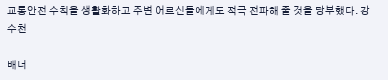교통안전 수칙을 생활화하고 주변 어르신들에게도 적극 전파해 줄 것을 당부했다. 강수천

배너